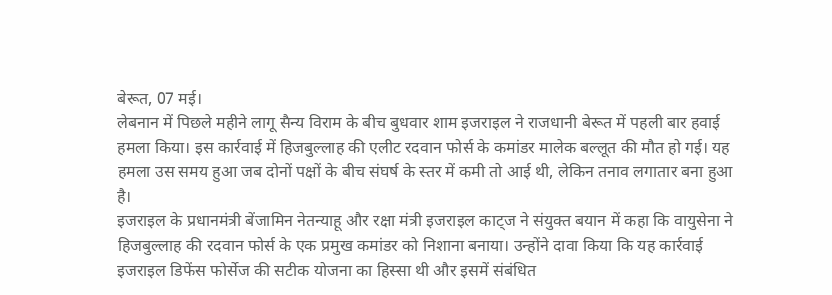बेरूत, 07 मई।
लेबनान में पिछले महीने लागू सैन्य विराम के बीच बुधवार शाम इजराइल ने राजधानी बेरूत में पहली बार हवाई हमला किया। इस कार्रवाई में हिजबुल्लाह की एलीट रदवान फोर्स के कमांडर मालेक बल्लूत की मौत हो गई। यह हमला उस समय हुआ जब दोनों पक्षों के बीच संघर्ष के स्तर में कमी तो आई थी, लेकिन तनाव लगातार बना हुआ है।
इजराइल के प्रधानमंत्री बेंजामिन नेतन्याहू और रक्षा मंत्री इजराइल काट्ज ने संयुक्त बयान में कहा कि वायुसेना ने हिजबुल्लाह की रदवान फोर्स के एक प्रमुख कमांडर को निशाना बनाया। उन्होंने दावा किया कि यह कार्रवाई इजराइल डिफेंस फोर्सेज की सटीक योजना का हिस्सा थी और इसमें संबंधित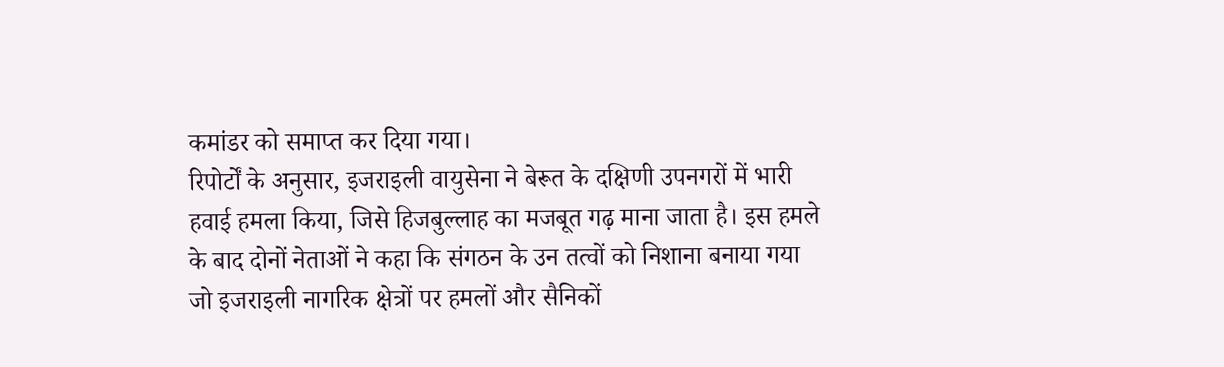कमांडर को समाप्त कर दिया गया।
रिपोर्टों के अनुसार, इजराइली वायुसेना ने बेरूत के दक्षिणी उपनगरों में भारी हवाई हमला किया, जिसे हिजबुल्लाह का मजबूत गढ़ माना जाता है। इस हमले के बाद दोनों नेताओं ने कहा कि संगठन के उन तत्वों को निशाना बनाया गया जो इजराइली नागरिक क्षेत्रों पर हमलों और सैनिकों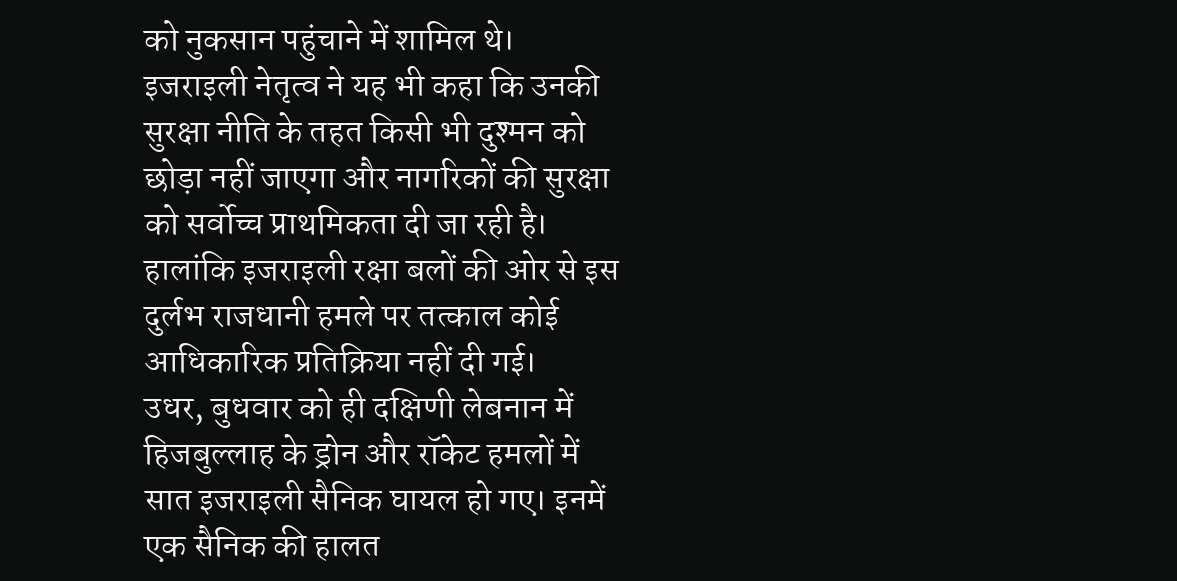को नुकसान पहुंचाने में शामिल थे।
इजराइली नेतृत्व ने यह भी कहा कि उनकी सुरक्षा नीति के तहत किसी भी दुश्मन को छोड़ा नहीं जाएगा और नागरिकों की सुरक्षा को सर्वोच्च प्राथमिकता दी जा रही है। हालांकि इजराइली रक्षा बलों की ओर से इस दुर्लभ राजधानी हमले पर तत्काल कोई आधिकारिक प्रतिक्रिया नहीं दी गई।
उधर, बुधवार को ही दक्षिणी लेबनान में हिजबुल्लाह के ड्रोन और रॉकेट हमलों में सात इजराइली सैनिक घायल हो गए। इनमें एक सैनिक की हालत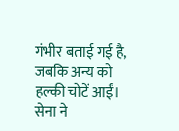गंभीर बताई गई है, जबकि अन्य को हल्की चोटें आईं। सेना ने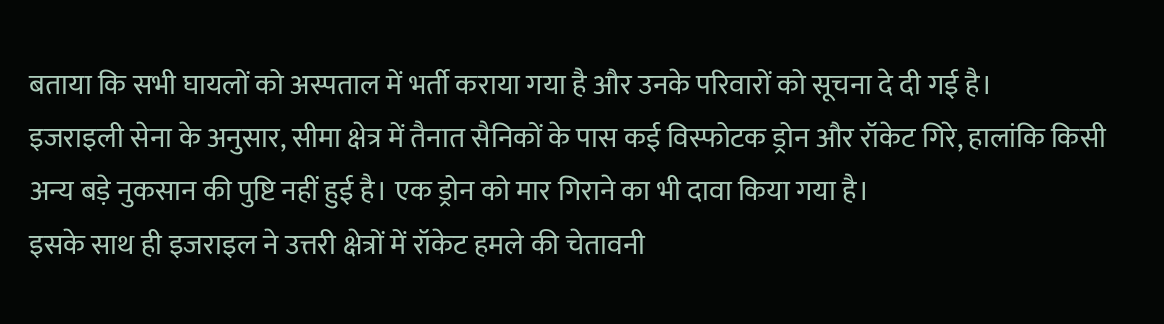बताया कि सभी घायलों को अस्पताल में भर्ती कराया गया है और उनके परिवारों को सूचना दे दी गई है।
इजराइली सेना के अनुसार, सीमा क्षेत्र में तैनात सैनिकों के पास कई विस्फोटक ड्रोन और रॉकेट गिरे, हालांकि किसी अन्य बड़े नुकसान की पुष्टि नहीं हुई है। एक ड्रोन को मार गिराने का भी दावा किया गया है।
इसके साथ ही इजराइल ने उत्तरी क्षेत्रों में रॉकेट हमले की चेतावनी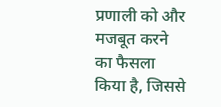प्रणाली को और मजबूत करने का फैसला किया है, जिससे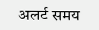अलर्ट समय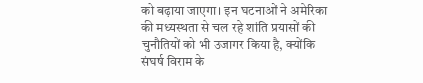को बढ़ाया जाएगा। इन घटनाओं ने अमेरिका की मध्यस्थता से चल रहे शांति प्रयासों की चुनौतियों को भी उजागर किया है, क्योंकि संघर्ष विराम के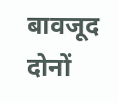बावजूद दोनों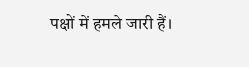पक्षों में हमले जारी हैं।